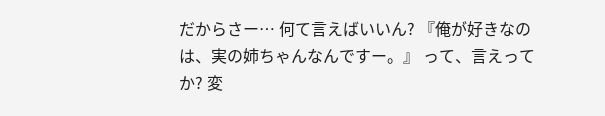だからさー… 何て言えばいいん? 『俺が好きなのは、実の姉ちゃんなんですー。』 って、言えってか? 変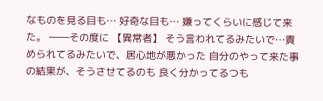なものを見る目も… 好奇な目も… 嫌ってくらいに感じて来た。 ――その度に 【異常者】 そう言われてるみたいで…責められてるみたいで、居心地が悪かった 自分のやって来た事の結果が、そうさせてるのも 良く分かってるつも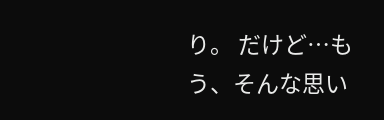り。 だけど…もう、そんな思い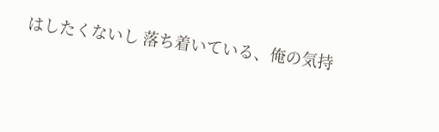はしたくないし 落ち着いている、俺の気持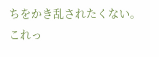ちをかき乱されたくない。 これっ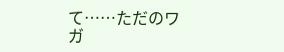て……ただのワガ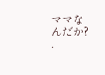ママなんだか? .